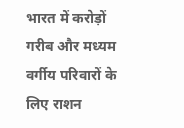भारत में करोड़ों गरीब और मध्यम वर्गीय परिवारों के लिए राशन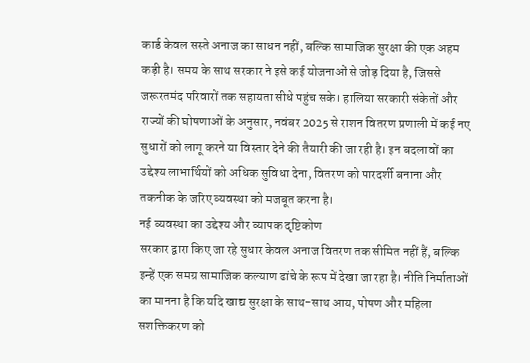कार्ड केवल सस्ते अनाज का साधन नहीं, बल्कि सामाजिक सुरक्षा की एक अहम कड़ी है। समय के साथ सरकार ने इसे कई योजनाओं से जोड़ दिया है, जिससे जरूरतमंद परिवारों तक सहायता सीधे पहुंच सके। हालिया सरकारी संकेतों और राज्यों की घोषणाओं के अनुसार, नवंबर 2025 से राशन वितरण प्रणाली में कई नए सुधारों को लागू करने या विस्तार देने की तैयारी की जा रही है। इन बदलावों का उद्देश्य लाभार्थियों को अधिक सुविधा देना, वितरण को पारदर्शी बनाना और तकनीक के जरिए व्यवस्था को मजबूत करना है।
नई व्यवस्था का उद्देश्य और व्यापक दृष्टिकोण
सरकार द्वारा किए जा रहे सुधार केवल अनाज वितरण तक सीमित नहीं हैं, बल्कि इन्हें एक समग्र सामाजिक कल्याण ढांचे के रूप में देखा जा रहा है। नीति निर्माताओं का मानना है कि यदि खाद्य सुरक्षा के साथ-साथ आय, पोषण और महिला सशक्तिकरण को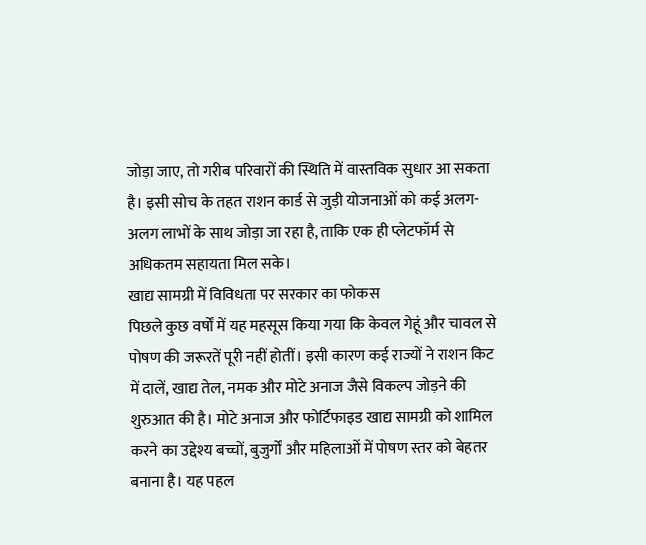जोड़ा जाए, तो गरीब परिवारों की स्थिति में वास्तविक सुधार आ सकता है। इसी सोच के तहत राशन कार्ड से जुड़ी योजनाओं को कई अलग-अलग लाभों के साथ जोड़ा जा रहा है, ताकि एक ही प्लेटफॉर्म से अधिकतम सहायता मिल सके।
खाद्य सामग्री में विविधता पर सरकार का फोकस
पिछले कुछ वर्षों में यह महसूस किया गया कि केवल गेहूं और चावल से पोषण की जरूरतें पूरी नहीं होतीं। इसी कारण कई राज्यों ने राशन किट में दालें, खाद्य तेल, नमक और मोटे अनाज जैसे विकल्प जोड़ने की शुरुआत की है। मोटे अनाज और फोर्टिफाइड खाद्य सामग्री को शामिल करने का उद्देश्य बच्चों, बुजुर्गों और महिलाओं में पोषण स्तर को बेहतर बनाना है। यह पहल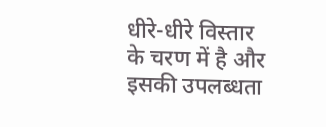धीरे-धीरे विस्तार के चरण में है और इसकी उपलब्धता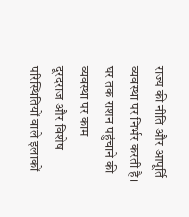राज्य की नीति और आपूर्ति व्यवस्था पर निर्भर करती है।
घर तक राशन पहुंचाने की व्यवस्था पर काम
दूरदराज और विशेष परिस्थितियों वाले इलाकों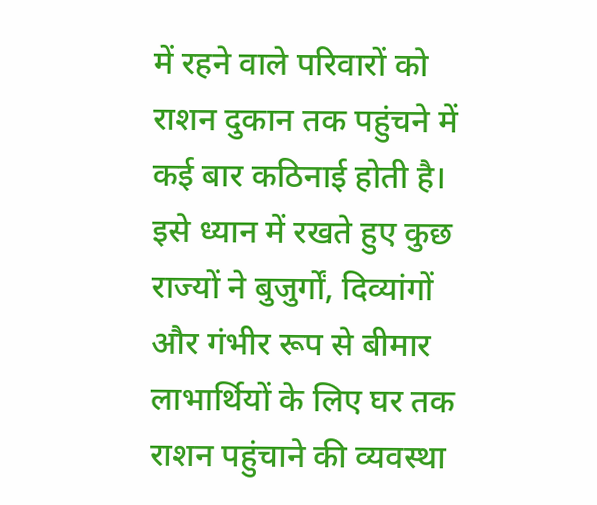में रहने वाले परिवारों को राशन दुकान तक पहुंचने में कई बार कठिनाई होती है। इसे ध्यान में रखते हुए कुछ राज्यों ने बुजुर्गों, दिव्यांगों और गंभीर रूप से बीमार लाभार्थियों के लिए घर तक राशन पहुंचाने की व्यवस्था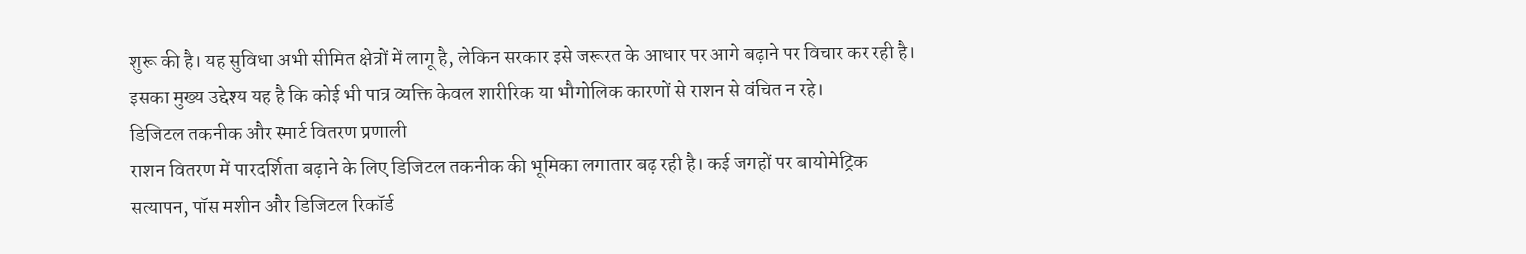शुरू की है। यह सुविधा अभी सीमित क्षेत्रों में लागू है, लेकिन सरकार इसे जरूरत के आधार पर आगे बढ़ाने पर विचार कर रही है। इसका मुख्य उद्देश्य यह है कि कोई भी पात्र व्यक्ति केवल शारीरिक या भौगोलिक कारणों से राशन से वंचित न रहे।
डिजिटल तकनीक और स्मार्ट वितरण प्रणाली
राशन वितरण में पारदर्शिता बढ़ाने के लिए डिजिटल तकनीक की भूमिका लगातार बढ़ रही है। कई जगहों पर बायोमेट्रिक सत्यापन, पॉस मशीन और डिजिटल रिकॉर्ड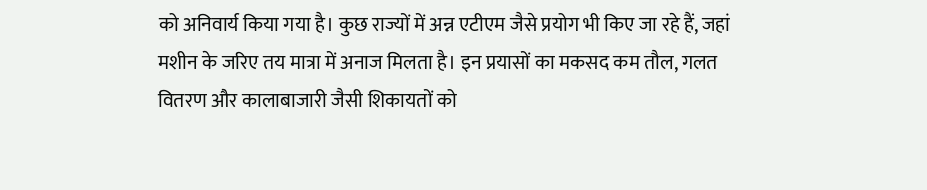को अनिवार्य किया गया है। कुछ राज्यों में अन्न एटीएम जैसे प्रयोग भी किए जा रहे हैं, जहां मशीन के जरिए तय मात्रा में अनाज मिलता है। इन प्रयासों का मकसद कम तौल, गलत वितरण और कालाबाजारी जैसी शिकायतों को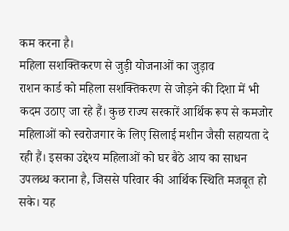कम करना है।
महिला सशक्तिकरण से जुड़ी योजनाओं का जुड़ाव
राशन कार्ड को महिला सशक्तिकरण से जोड़ने की दिशा में भी कदम उठाए जा रहे हैं। कुछ राज्य सरकारें आर्थिक रूप से कमजोर महिलाओं को स्वरोजगार के लिए सिलाई मशीन जैसी सहायता दे रही हैं। इसका उद्देश्य महिलाओं को घर बैठे आय का साधन उपलब्ध कराना है, जिससे परिवार की आर्थिक स्थिति मजबूत हो सके। यह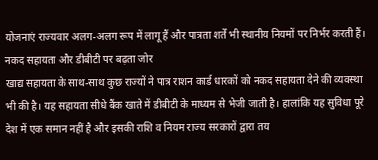योजनाएं राज्यवार अलग-अलग रूप में लागू हैं और पात्रता शर्तें भी स्थानीय नियमों पर निर्भर करती हैं।
नकद सहायता और डीबीटी पर बढ़ता जोर
खाद्य सहायता के साथ-साथ कुछ राज्यों ने पात्र राशन कार्ड धारकों को नकद सहायता देने की व्यवस्था भी की है। यह सहायता सीधे बैंक खाते में डीबीटी के माध्यम से भेजी जाती है। हालांकि यह सुविधा पूरे देश में एक समान नहीं है और इसकी राशि व नियम राज्य सरकारों द्वारा तय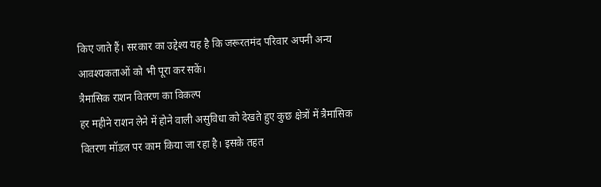किए जाते हैं। सरकार का उद्देश्य यह है कि जरूरतमंद परिवार अपनी अन्य आवश्यकताओं को भी पूरा कर सकें।
त्रैमासिक राशन वितरण का विकल्प
हर महीने राशन लेने में होने वाली असुविधा को देखते हुए कुछ क्षेत्रों में त्रैमासिक वितरण मॉडल पर काम किया जा रहा है। इसके तहत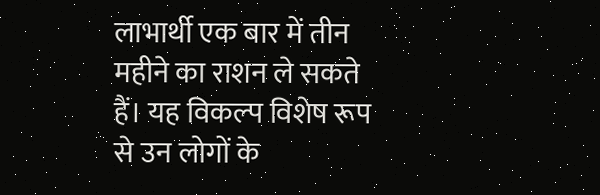लाभार्थी एक बार में तीन महीने का राशन ले सकते हैं। यह विकल्प विशेष रूप से उन लोगों के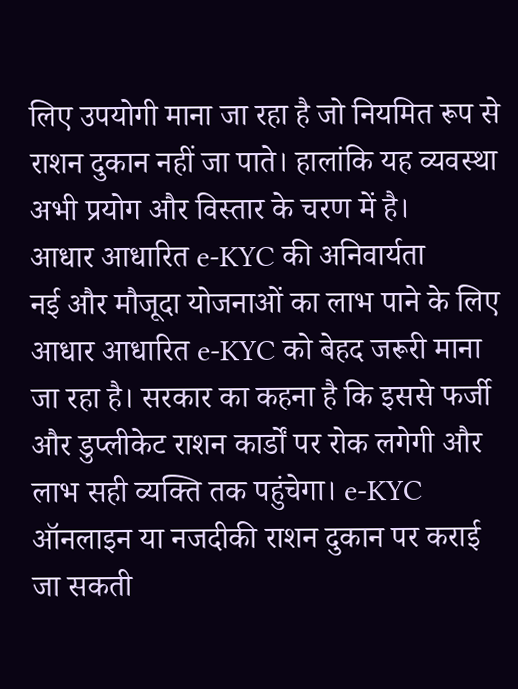लिए उपयोगी माना जा रहा है जो नियमित रूप से राशन दुकान नहीं जा पाते। हालांकि यह व्यवस्था अभी प्रयोग और विस्तार के चरण में है।
आधार आधारित e-KYC की अनिवार्यता
नई और मौजूदा योजनाओं का लाभ पाने के लिए आधार आधारित e-KYC को बेहद जरूरी माना जा रहा है। सरकार का कहना है कि इससे फर्जी और डुप्लीकेट राशन कार्डों पर रोक लगेगी और लाभ सही व्यक्ति तक पहुंचेगा। e-KYC ऑनलाइन या नजदीकी राशन दुकान पर कराई जा सकती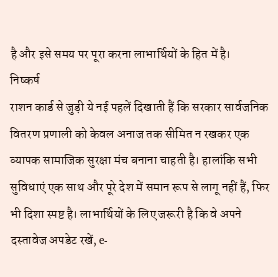है और इसे समय पर पूरा करना लाभार्थियों के हित में है।
निष्कर्ष
राशन कार्ड से जुड़ी ये नई पहलें दिखाती हैं कि सरकार सार्वजनिक वितरण प्रणाली को केवल अनाज तक सीमित न रखकर एक व्यापक सामाजिक सुरक्षा मंच बनाना चाहती है। हालांकि सभी सुविधाएं एक साथ और पूरे देश में समान रूप से लागू नहीं हैं, फिर भी दिशा स्पष्ट है। लाभार्थियों के लिए जरूरी है कि वे अपने दस्तावेज अपडेट रखें, e-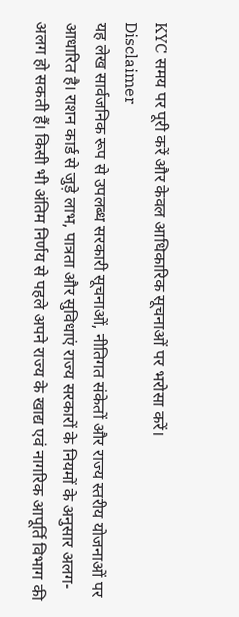KYC समय पर पूरी करें और केवल आधिकारिक सूचनाओं पर भरोसा करें।
Disclaimer
यह लेख सार्वजनिक रूप से उपलब्ध सरकारी सूचनाओं, नीतिगत संकेतों और राज्य स्तरीय योजनाओं पर आधारित है। राशन कार्ड से जुड़े लाभ, पात्रता और सुविधाएं राज्य सरकारों के नियमों के अनुसार अलग-अलग हो सकती हैं। किसी भी अंतिम निर्णय से पहले अपने राज्य के खाद्य एवं नागरिक आपूर्ति विभाग की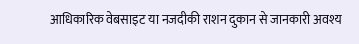आधिकारिक वेबसाइट या नजदीकी राशन दुकान से जानकारी अवश्य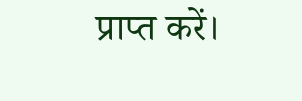प्राप्त करें।